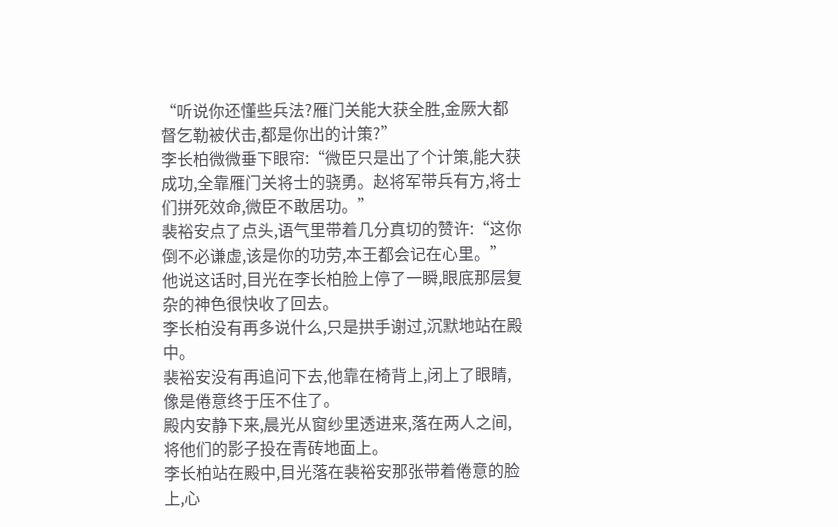“听说你还懂些兵法?雁门关能大获全胜,金厥大都督乞勒被伏击,都是你出的计策?”
李长柏微微垂下眼帘:“微臣只是出了个计策,能大获成功,全靠雁门关将士的骁勇。赵将军带兵有方,将士们拼死效命,微臣不敢居功。”
裴裕安点了点头,语气里带着几分真切的赞许:“这你倒不必谦虚,该是你的功劳,本王都会记在心里。”
他说这话时,目光在李长柏脸上停了一瞬,眼底那层复杂的神色很快收了回去。
李长柏没有再多说什么,只是拱手谢过,沉默地站在殿中。
裴裕安没有再追问下去,他靠在椅背上,闭上了眼睛,像是倦意终于压不住了。
殿内安静下来,晨光从窗纱里透进来,落在两人之间,将他们的影子投在青砖地面上。
李长柏站在殿中,目光落在裴裕安那张带着倦意的脸上,心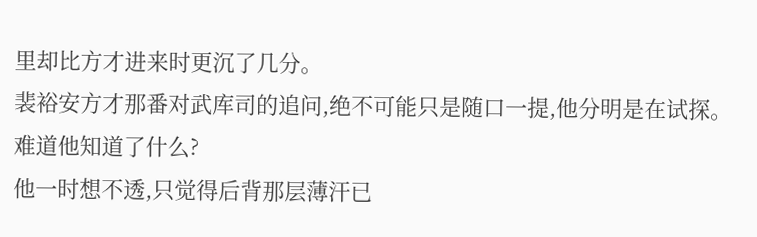里却比方才进来时更沉了几分。
裴裕安方才那番对武库司的追问,绝不可能只是随口一提,他分明是在试探。
难道他知道了什么?
他一时想不透,只觉得后背那层薄汗已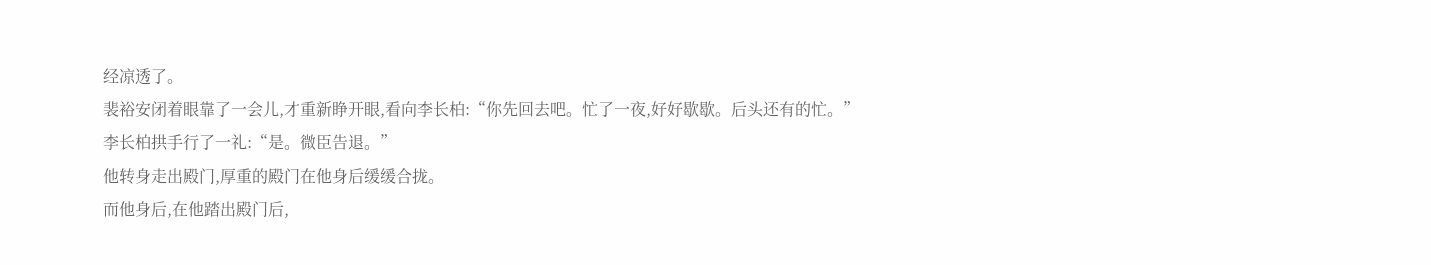经凉透了。
裴裕安闭着眼靠了一会儿,才重新睁开眼,看向李长柏:“你先回去吧。忙了一夜,好好歇歇。后头还有的忙。”
李长柏拱手行了一礼:“是。微臣告退。”
他转身走出殿门,厚重的殿门在他身后缓缓合拢。
而他身后,在他踏出殿门后,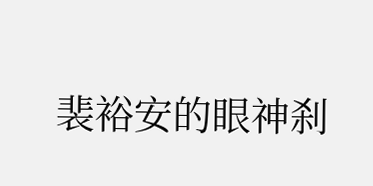裴裕安的眼神刹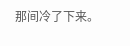那间冷了下来。